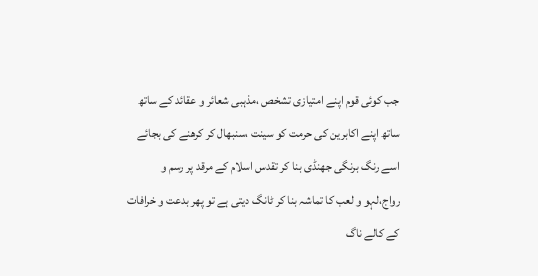جب کوئی قوم اپنے امتیازی تشخص ،مذہبی شعائر و عقائد کے ساتھ ساتھ اپنے اکابرین کی حرمت کو سینت ،سنبھال کر کرھنے کی بجائے اسے رنگ برنگی جھنڈی بنا کر تقدس اسلام کے مرقد پر رسم و رواج،لہو و لعب کا تماشہ بنا کر ٹانگ دیتی ہے تو پھر بدعت و خرافات کے کالے ناگ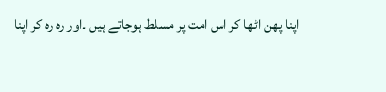اپنا پھن اٹھا کر اس امت پر مسلط ہوجاتے ہیں ۔اور رہ رہ کر اپنا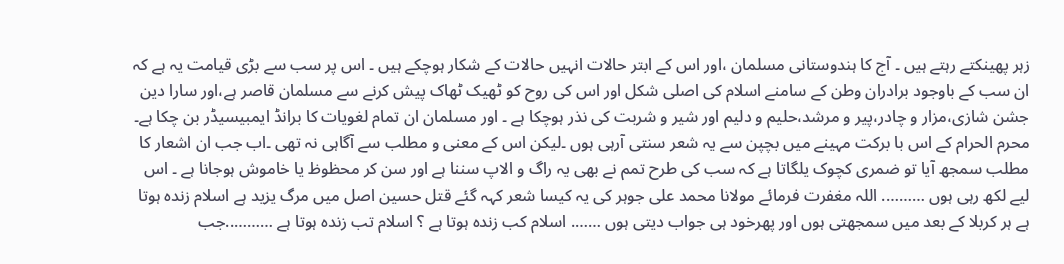زہر پھینکتے رہتے ہیں ۔ آج کا ہندوستانی مسلمان ،اور اس کے ابتر حالات انہیں حالات کے شکار ہوچکے ہیں ۔ اس پر سب سے بڑی قیامت یہ ہے کہ ان سب کے باوجود برادران وطن کے سامنے اسلام کی اصلی شکل اور اس کی روح کو ٹھیک ٹھاک پیش کرنے سے مسلمان قاصر ہے،اور سارا دین جشن شازی،مزار و چادر،پیر و مرشد،حلیم و دلیم اور شیر و شربت کی نذر ہوچکا ہے ۔ اور مسلمان ان تمام لغویات کا برانڈ ایمبیسیڈر بن چکا ہے۔ محرم الحرام کے اس با برکت مہینے میں بچپن سے یہ شعر سنتی آرہی ہوں ۔لیکن اس کے معنی و مطلب سے آگاہی نہ تھی ۔اب جب ان اشعار کا مطلب سمجھ آیا تو ضمری کچوک یلگاتا ہے کہ سب کی طرح تمم نے بھی یہ راگ و الاپ سننا ہے اور سن کر محظوظ یا خاموش ہوجانا ہے ۔ اس لیے لکھ رہی ہوں ………. اللہ مغفرت فرمائے مولانا محمد علی جوہر کی یہ کیسا شعر کہہ گئے قتل حسین اصل میں مرگ یزید ہے اسلام زندہ ہوتا ہے ہر کربلا کے بعد میں سمجھتی ہوں اور پھرخود ہی جواب دیتی ہوں ……. اسلام کب زندہ ہوتا ہے ؟ اسلام تب زندہ ہوتا ہے ………..جب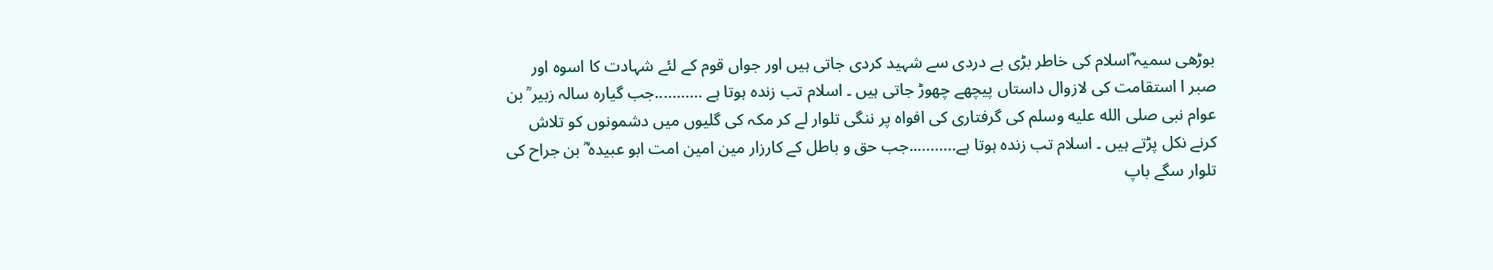بوڑھی سمیہ ؓاسلام کی خاطر بڑی بے دردی سے شہید کردی جاتی ہیں اور جواں قوم کے لئے شہادت کا اسوہ اور صبر ا استقامت کی لازوال داستاں پیچھے چھوڑ جاتی ہیں ۔ اسلام تب زندہ ہوتا ہے ………..جب گیارہ سالہ زبیر ؒ بن عوام نبی صلى الله عليه وسلم کی گرفتاری کی افواہ پر ننگی تلوار لے کر مکہ کی گلیوں میں دشمونوں کو تلاش کرنے نکل پڑتے ہیں ۔ اسلام تب زندہ ہوتا ہے………..جب حق و باطل کے کارزار مین امین امت ابو عبیدہ ؓ بن جراح کی تلوار سگے باپ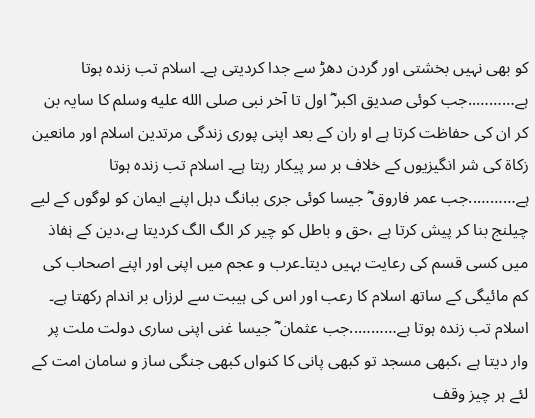کو بھی نہیں بخشتی اور گردن دھڑ سے جدا کردیتی ہے۔ اسلام تب زندہ ہوتا ہے………..جب کوئی صدیق اکبر ؓ اول تا آخر نبی صلى الله عليه وسلم کا سایہ بن کر ان کی حفاظت کرتا ہے او ران کے بعد اپنی پوری زندگی مرتدین اسلام اور مانعین زکاۃ کی شر انگیزیوں کے خلاف بر سر پیکار رہتا ہے۔ اسلام تب زندہ ہوتا ہے………..جب عمر فاروق ؓ جیسا کوئی جری ببانگ دہل اپنے ایمان کو لوگوں کے لیے چیلنج بنا کر پیش کرتا ہے ،حق و باطل کو چیر کر الگ الگ کردیتا ہے،دین کے نٖفاذ میں کسی قسم کی رعایت بہیں دیتا۔عرب و عجم میں اپنی اور اپنے اصحاب کی کم مائیگی کے ساتھ اسلام کا رعب اور اس کی ہیبت سے لرزاں بر اندام رکھتا ہے۔ اسلام تب زندہ ہوتا ہے………..جب عثمان ؓ جیسا غنی اپنی ساری دولت ملت پر وار دیتا ہے ،کبھی مسجد تو کبھی پانی کا کنواں کبھی جنگی ساز و سامان امت کے لئے ہر چیز وقف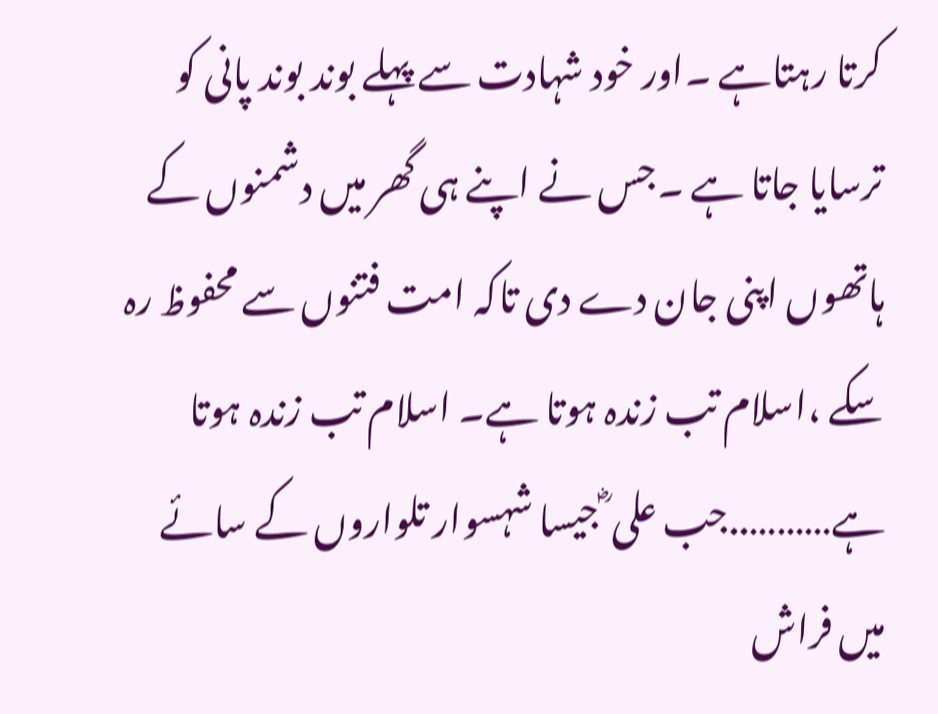کرتا رہتاہے ۔اور خود شہادت سے پہلے بوند بوند پانی کو ترسایا جاتا ہے ۔جس نے اپنے ہی گھر میں دشمنوں کے ہاتھوں اپنی جان دے دی تاکہ امت فتنوں سے محفوظ رہ سکے ،اسلام تب زندہ ہوتا ہے۔ اسلام تب زندہ ہوتا ہے………..جب علی ؓ جیسا شہسوار تلواروں کے سائے میں فراش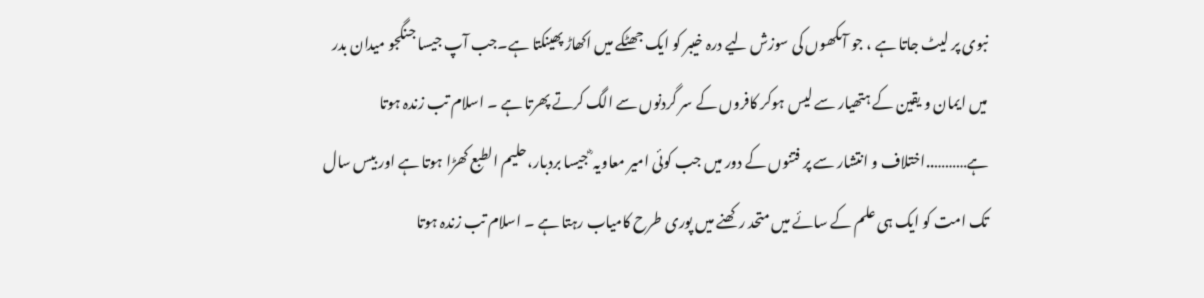نبوی پر لیٹ جاتا ہے ، جو آںکھوں کی سوزش لیے درہ خیبر کو ایک جھٹکے میں اکھاڑ پھینکتا ہے۔جب آپ جیسا جنگجو میدان بدر میں ایمان و یقین کے ہتھیار سے لیس ہوکر کافروں کے سر گردنوں سے الگ کرتے پھرتا ہے ۔ اسلام تب زندہ ہوتا ہے………..اختلاف و انتشار سے پر فتنوں کے دور میں جب کوئی امیر معاویہ ؓ جیسا بردبار،حلیم الطبع کھڑا ہوتا ہے اور بیس سال تک امت کو ایک ہی علم کے سائے میں متحد رکھنے میں پوری طرح کامیاب رہتا ہے ۔ اسلام تب زندہ ہوتا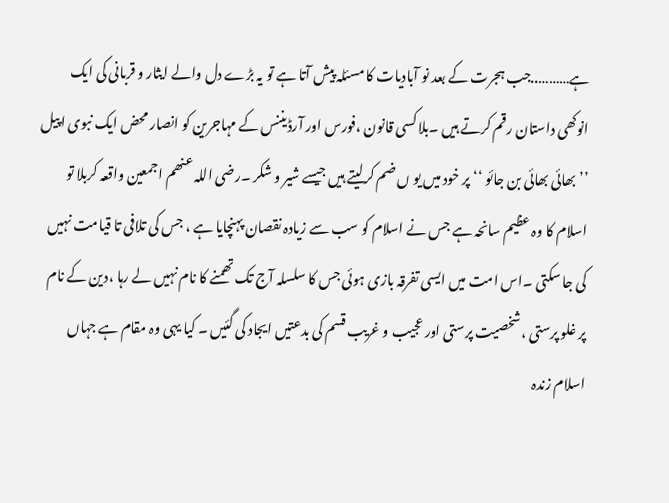ہے………..جب ہجرت کے بعد نو آبادیات کا مسئلہ پیش آتا ہے تو یہ بڑے دل والے ایثار و قربانی کی ایک انوکھی داستان رقم کرتے ہیں ۔بلا کسی قانون ،فورس اور آرڈیننس کے مہاجرین کو انصار محض ایک نبوی اپیل ’’بھائی بھائی بن جائو ‘‘ پر خود میں یو ں ضم کرلیتے ہیں جیسے شیر و شکر ۔رضی اللہ عنھم اجمعین واقعہ کربلا تو اسلام کا وہ عظیم سانحہ ہے جس نے اسلام کو سب سے زیادہ نقصان پہنچایا ہے ، جس کی تلافی تا قیامت نہیں کی جا سکتی ۔اس امت میں ایسی تفرقہ بازی ہوئی جس کا سلسلہ آج تک تھمنے کا نام نہیں لے رہا ،دین کے نام پر غلو پرستی ،شخصیت پرستی اور عجیب و غریب قسم کی بدعتیں ایجاد کی گئیں ۔ کیا یہی وہ مقام ہے جہاں اسلام زندہ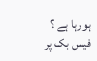ہورہا ہے ؟
فیس بک پر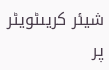شیئر کریںٹویٹر پر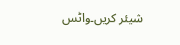شیئر کریں۔واٹس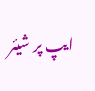ایپ پر شیئر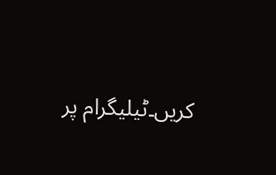کریں۔ٹیلیگرام پر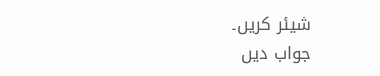شیئر کریں۔
جواب دیں